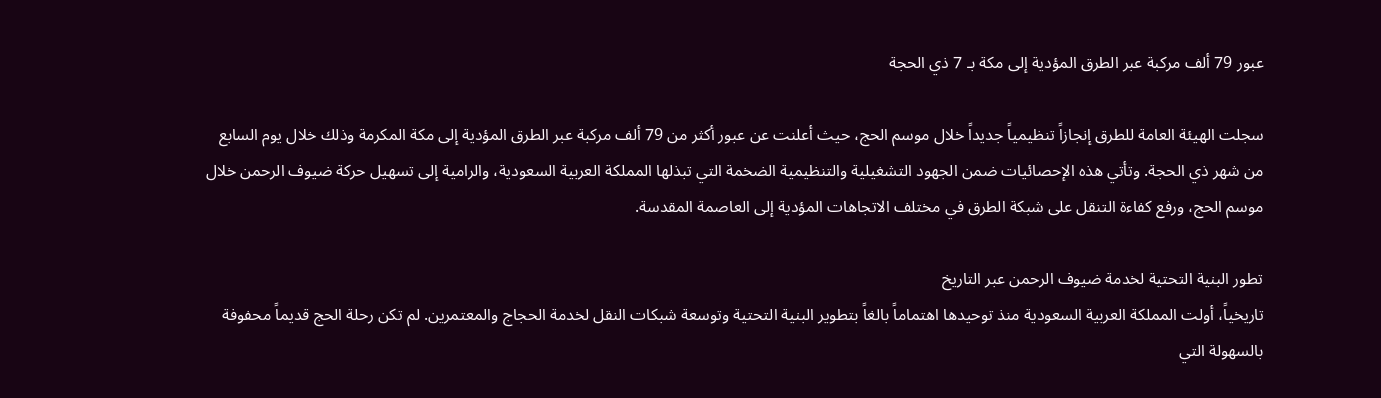عبور 79 ألف مركبة عبر الطرق المؤدية إلى مكة بـ 7 ذي الحجة

سجلت الهيئة العامة للطرق إنجازاً تنظيمياً جديداً خلال موسم الحج، حيث أعلنت عن عبور أكثر من 79 ألف مركبة عبر الطرق المؤدية إلى مكة المكرمة وذلك خلال يوم السابع من شهر ذي الحجة. وتأتي هذه الإحصائيات ضمن الجهود التشغيلية والتنظيمية الضخمة التي تبذلها المملكة العربية السعودية، والرامية إلى تسهيل حركة ضيوف الرحمن خلال موسم الحج، ورفع كفاءة التنقل على شبكة الطرق في مختلف الاتجاهات المؤدية إلى العاصمة المقدسة.

تطور البنية التحتية لخدمة ضيوف الرحمن عبر التاريخ
تاريخياً، أولت المملكة العربية السعودية منذ توحيدها اهتماماً بالغاً بتطوير البنية التحتية وتوسعة شبكات النقل لخدمة الحجاج والمعتمرين. لم تكن رحلة الحج قديماً محفوفة بالسهولة التي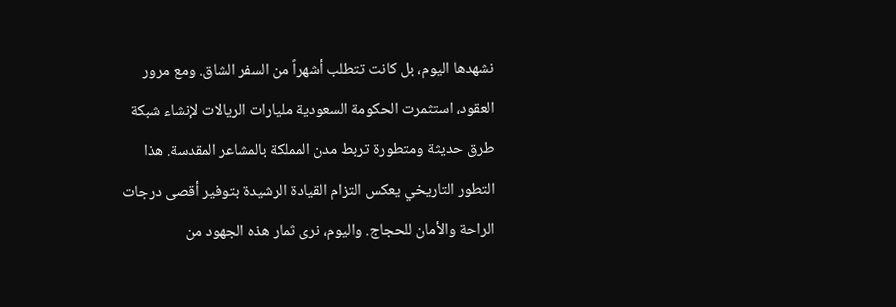نشهدها اليوم، بل كانت تتطلب أشهراً من السفر الشاق. ومع مرور العقود، استثمرت الحكومة السعودية مليارات الريالات لإنشاء شبكة طرق حديثة ومتطورة تربط مدن المملكة بالمشاعر المقدسة. هذا التطور التاريخي يعكس التزام القيادة الرشيدة بتوفير أقصى درجات الراحة والأمان للحجاج. واليوم، نرى ثمار هذه الجهود من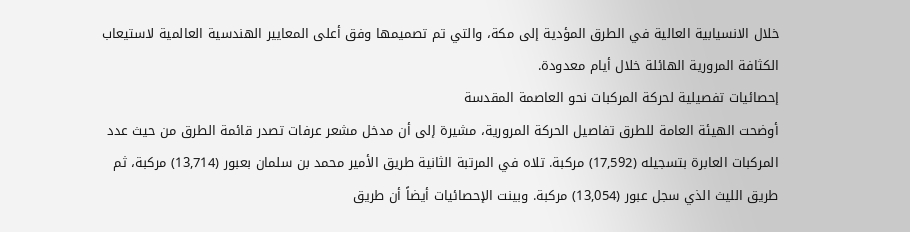خلال الانسيابية العالية في الطرق المؤدية إلى مكة، والتي تم تصميمها وفق أعلى المعايير الهندسية العالمية لاستيعاب الكثافة المرورية الهائلة خلال أيام معدودة.
إحصائيات تفصيلية لحركة المركبات نحو العاصمة المقدسة
أوضحت الهيئة العامة للطرق تفاصيل الحركة المرورية، مشيرة إلى أن مدخل مشعر عرفات تصدر قائمة الطرق من حيث عدد المركبات العابرة بتسجيله (17,592) مركبة. تلاه في المرتبة الثانية طريق الأمير محمد بن سلمان بعبور (13,714) مركبة، ثم طريق الليث الذي سجل عبور (13,054) مركبة. وبينت الإحصائيات أيضاً أن طريق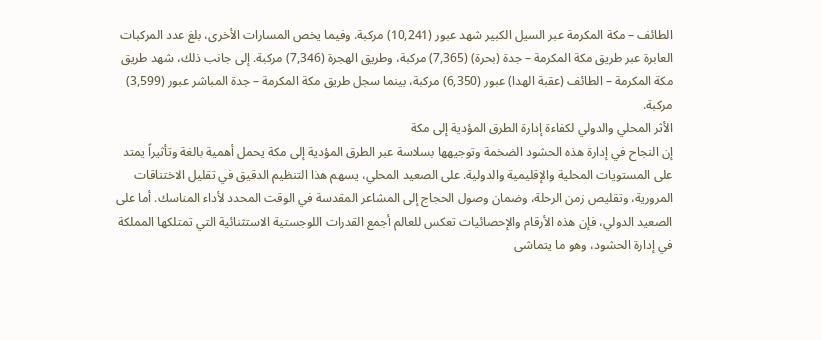الطائف – مكة المكرمة عبر السيل الكبير شهد عبور (10,241) مركبة. وفيما يخص المسارات الأخرى، بلغ عدد المركبات العابرة عبر طريق مكة المكرمة – جدة (بحرة) (7,365) مركبة، وطريق الهجرة (7,346) مركبة. إلى جانب ذلك، شهد طريق مكة المكرمة – الطائف (عقبة الهدا) عبور (6,350) مركبة، بينما سجل طريق مكة المكرمة – جدة المباشر عبور (3,599) مركبة.
الأثر المحلي والدولي لكفاءة إدارة الطرق المؤدية إلى مكة
إن النجاح في إدارة هذه الحشود الضخمة وتوجيهها بسلاسة عبر الطرق المؤدية إلى مكة يحمل أهمية بالغة وتأثيراً يمتد على المستويات المحلية والإقليمية والدولية. على الصعيد المحلي، يسهم هذا التنظيم الدقيق في تقليل الاختناقات المرورية، وتقليص زمن الرحلة، وضمان وصول الحجاج إلى المشاعر المقدسة في الوقت المحدد لأداء المناسك. أما على الصعيد الدولي، فإن هذه الأرقام والإحصائيات تعكس للعالم أجمع القدرات اللوجستية الاستثنائية التي تمتلكها المملكة في إدارة الحشود، وهو ما يتماشى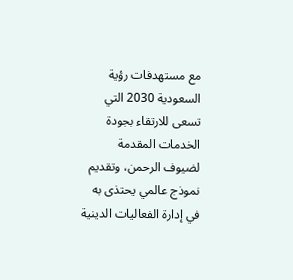مع مستهدفات رؤية السعودية 2030 التي تسعى للارتقاء بجودة الخدمات المقدمة لضيوف الرحمن، وتقديم نموذج عالمي يحتذى به في إدارة الفعاليات الدينية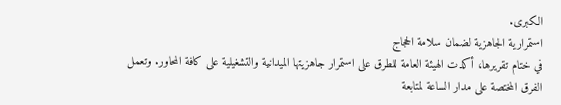الكبرى.
استمرارية الجاهزية لضمان سلامة الحجاج
في ختام تقريرها، أكدت الهيئة العامة للطرق على استمرار جاهزيتها الميدانية والتشغيلية على كافة المحاور. وتعمل الفرق المختصة على مدار الساعة لمتابعة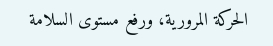الحركة المرورية، ورفع مستوى السلامة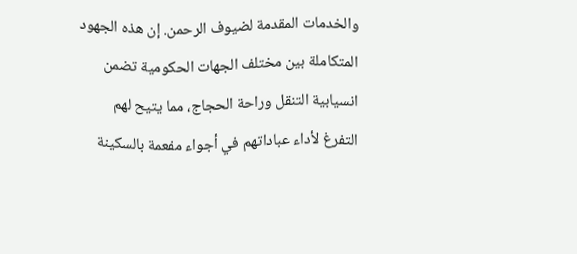والخدمات المقدمة لضيوف الرحمن. إن هذه الجهود المتكاملة بين مختلف الجهات الحكومية تضمن انسيابية التنقل وراحة الحجاج، مما يتيح لهم التفرغ لأداء عباداتهم في أجواء مفعمة بالسكينة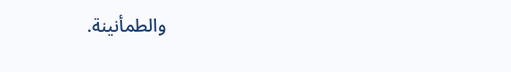والطمأنينة.